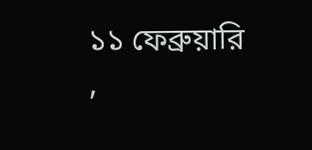১১ ফেব্রুয়ারি ,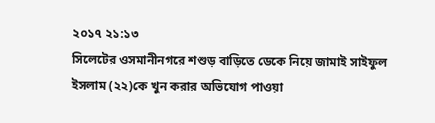২০১৭ ২১:১৩
সিলেটের ওসমানীনগরে শশুড় বাড়িতে ডেকে নিয়ে জামাই সাইফুল ইসলাম (২২)কে খুন করার অভিযোগ পাওয়া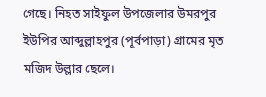গেছে। নিহত সাইফুল উপজেলার উমরপুর ইউপির আব্দুল্লাহপুর (পূর্বপাড়া) গ্রামের মৃত মজিদ উল্লার ছেলে।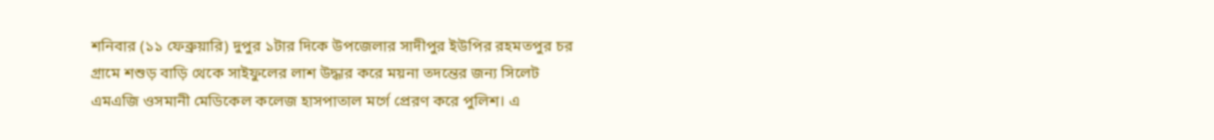শনিবার (১১ ফেব্রুয়ারি) দুপুর ১টার দিকে উপজেলার সাদীপুর ইউপির রহমতপুর চর গ্রামে শশুড় বাড়ি থেকে সাইফুলের লাশ উদ্ধার করে ময়না তদন্তের জন্য সিলেট এমএজি ওসমানী মেডিকেল কলেজ হাসপাতাল মর্গে প্রেরণ করে পুলিশ। এ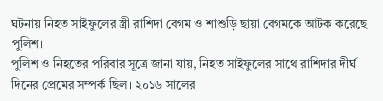ঘটনায় নিহত সাইফুলের স্ত্রী রাশিদা বেগম ও শাশুড়ি ছায়া বেগমকে আটক করেছে পুলিশ।
পুলিশ ও নিহতের পরিবার সূত্রে জানা যায়, নিহত সাইফুলের সাথে রাশিদার দীর্ঘ দিনের প্রেমের সম্পর্ক ছিল। ২০১৬ সালের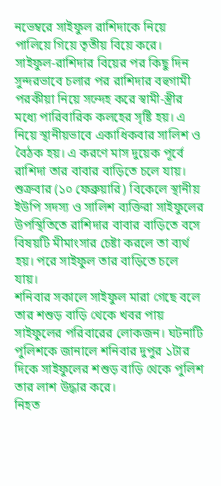নভেম্বরে সাইফুল রাশিদাকে নিয়ে পালিয়ে গিয়ে তৃতীয় বিয়ে করে। সাইফুল-রাশিদার বিয়ের পর কিছু দিন সুন্দরভাবে চলার পর রাশিদার বহুগামী পরকীয়া নিয়ে সন্দেহ করে স্বামী-স্ত্রীর মধ্যে পারিবারিক কলহের সৃষ্টি হয়। এ নিয়ে স্থানীয়ভাবে একাধিকবার সালিশ ও বৈঠক হয়। এ করণে মাস দুয়েক পূর্বে রাশিদা তার বাবার বাড়িতে চলে যায়।
শুক্রবার (১০ ফেব্রুয়ারি) বিকেলে স্থানীয় ইউপি সদস্য ও সালিশ ব্যক্তিরা সাইফুলের উপস্থিতিতে রাশিদার বাবার বাড়িতে বসে বিষয়টি মীমাংসার চেষ্টা করলে তা ব্যর্থ হয়। পরে সাইফুল তার বাড়িতে চলে যায়।
শনিবার সকালে সাইফুল মারা গেছে বলে তার শশুড় বাড়ি থেকে খবর পায় সাইফুলের পরিবারের লোকজন। ঘটনাটি পুলিশকে জানালে শনিবার দুপুর ১টার দিকে সাইফুলের শশুড় বাড়ি থেকে পুলিশ তার লাশ উদ্ধার করে।
নিহত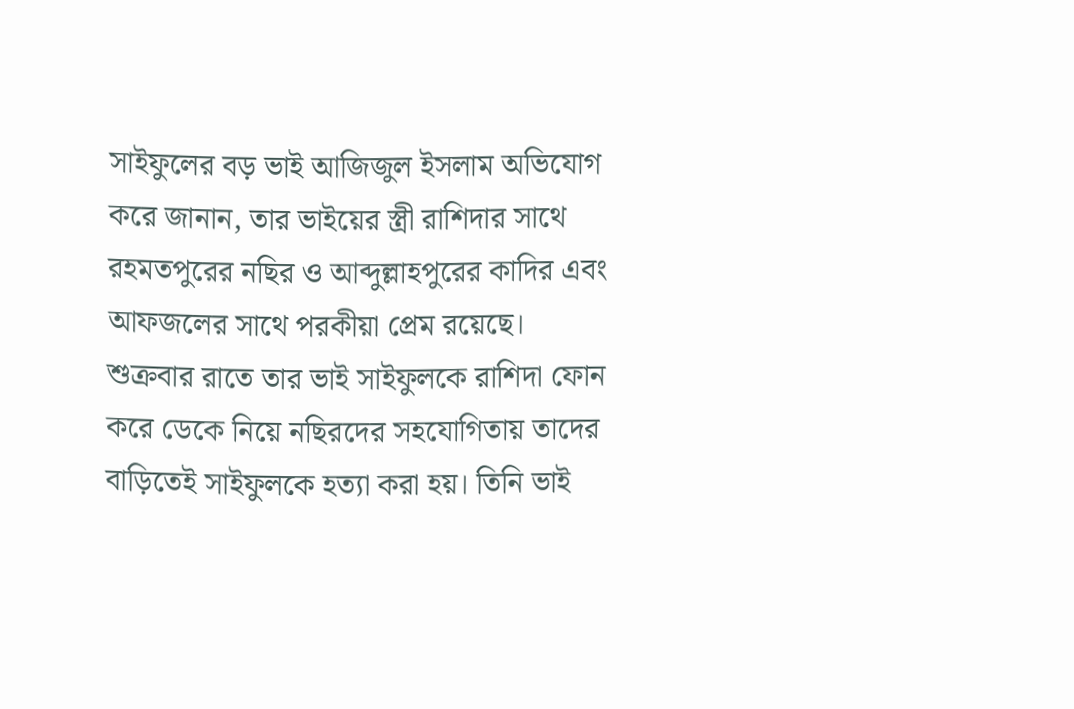সাইফুলের বড় ভাই আজিজুল ইসলাম অভিযোগ করে জানান, তার ভাইয়ের স্ত্রী রাশিদার সাথে রহমতপুরের নছির ও আব্দুল্লাহপুরের কাদির এবং আফজলের সাথে পরকীয়া প্রেম রয়েছে। শুক্রবার রাতে তার ভাই সাইফুলকে রাশিদা ফোন করে ডেকে নিয়ে নছিরদের সহযোগিতায় তাদের বাড়িতেই সাইফুলকে হত্যা করা হয়। তিনি ভাই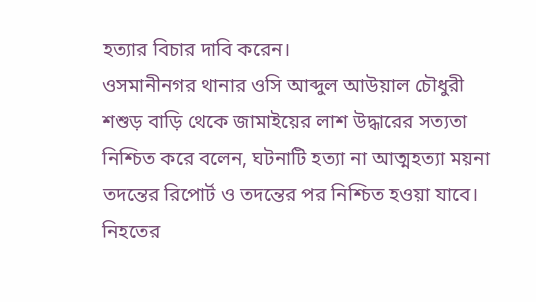হত্যার বিচার দাবি করেন।
ওসমানীনগর থানার ওসি আব্দুল আউয়াল চৌধুরী শশুড় বাড়ি থেকে জামাইয়ের লাশ উদ্ধারের সত্যতা নিশ্চিত করে বলেন, ঘটনাটি হত্যা না আত্মহত্যা ময়না তদন্তের রিপোর্ট ও তদন্তের পর নিশ্চিত হওয়া যাবে। নিহতের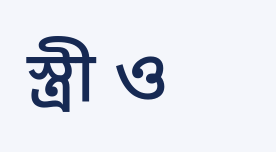স্ত্রী ও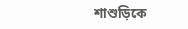শাশুড়িকে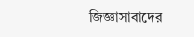জিজ্ঞাসাবাদের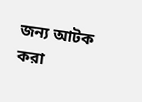জন্য আটক করা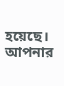হয়েছে।
আপনার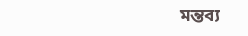মন্তব্য